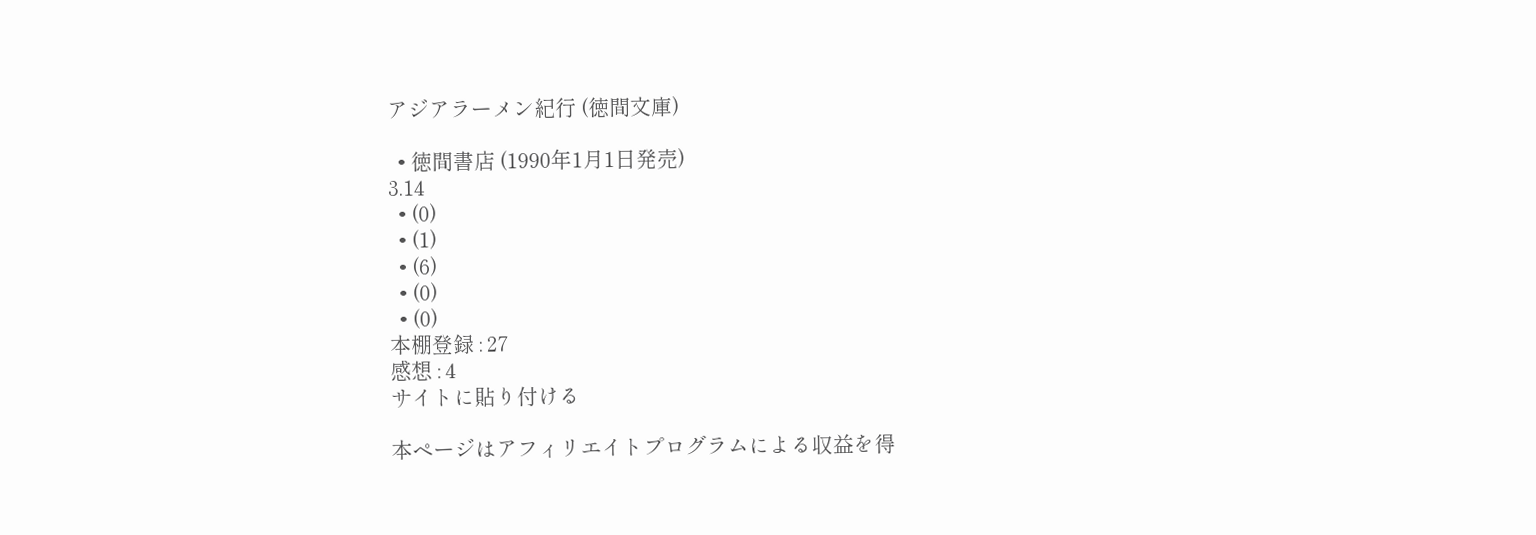アジアラーメン紀行 (徳間文庫)

  • 徳間書店 (1990年1月1日発売)
3.14
  • (0)
  • (1)
  • (6)
  • (0)
  • (0)
本棚登録 : 27
感想 : 4
サイトに貼り付ける

本ページはアフィリエイトプログラムによる収益を得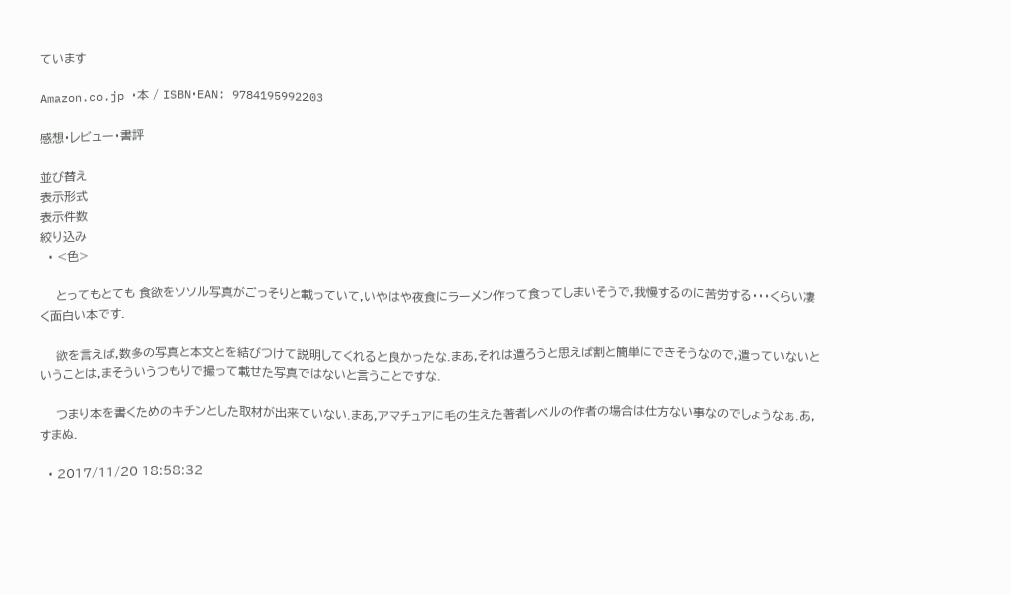ています

Amazon.co.jp ・本 / ISBN・EAN: 9784195992203

感想・レビュー・書評

並び替え
表示形式
表示件数
絞り込み
  • <色>

    とってもとても 食欲をソソル写真がごっそりと載っていて,いやはや夜食にラーメン作って食ってしまいそうで,我慢するのに苦労する・・・くらい凄く面白い本です.

    欲を言えば,数多の写真と本文とを結びつけて説明してくれると良かったな.まあ,それは遣ろうと思えば割と簡単にできそうなので,遣っていないということは,まそういうつもりで撮って載せた写真ではないと言うことですな.

    つまり本を書くためのキチンとした取材が出来ていない.まあ,アマチュアに毛の生えた著者レベルの作者の場合は仕方ない事なのでしょうなぁ.あ,すまぬ.

  • 2017/11/20 18:58:32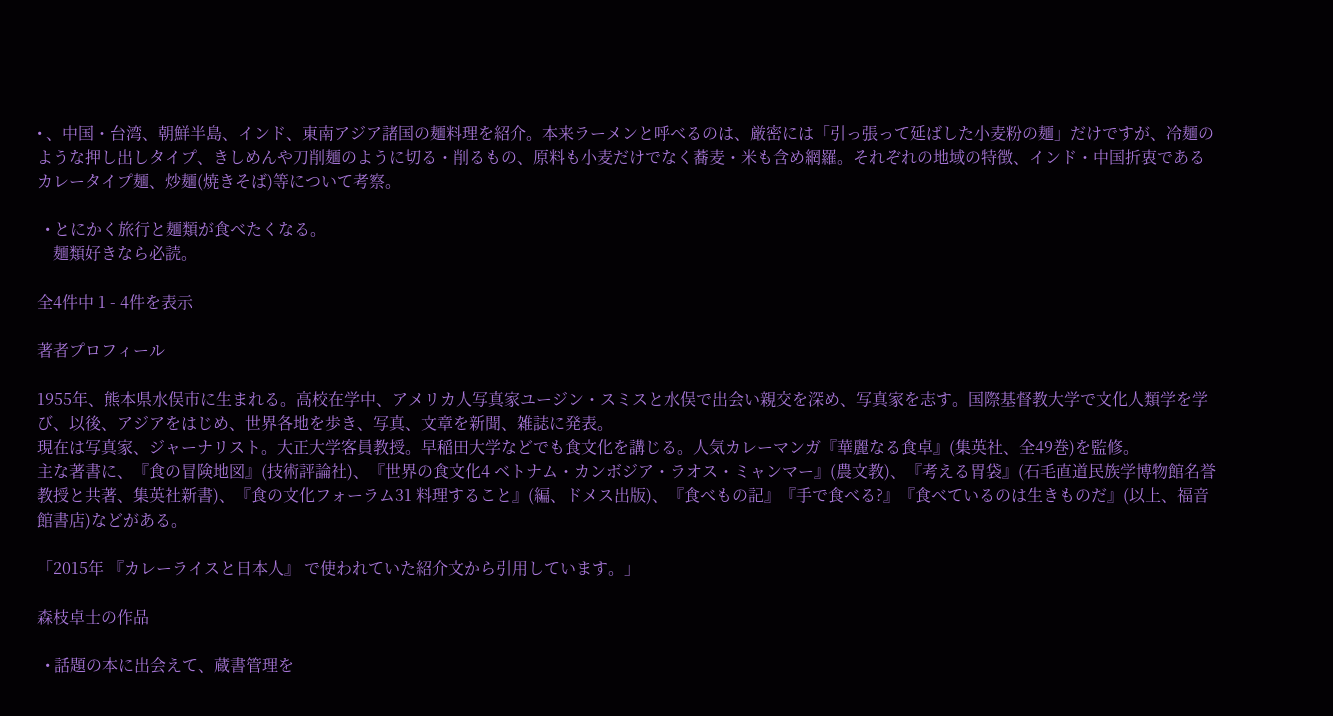• 、中国・台湾、朝鮮半島、インド、東南アジア諸国の麺料理を紹介。本来ラーメンと呼べるのは、厳密には「引っ張って延ばした小麦粉の麺」だけですが、冷麺のような押し出しタイプ、きしめんや刀削麺のように切る・削るもの、原料も小麦だけでなく蕎麦・米も含め網羅。それぞれの地域の特徴、インド・中国折衷であるカレータイプ麺、炒麺(焼きそば)等について考察。

  • とにかく旅行と麺類が食べたくなる。
    麺類好きなら必読。

全4件中 1 - 4件を表示

著者プロフィール

1955年、熊本県水俣市に生まれる。高校在学中、アメリカ人写真家ユージン・スミスと水俣で出会い親交を深め、写真家を志す。国際基督教大学で文化人類学を学び、以後、アジアをはじめ、世界各地を歩き、写真、文章を新聞、雑誌に発表。
現在は写真家、ジャーナリスト。大正大学客員教授。早稲田大学などでも食文化を講じる。人気カレーマンガ『華麗なる食卓』(集英社、全49巻)を監修。
主な著書に、『食の冒険地図』(技術評論社)、『世界の食文化4 ベトナム・カンボジア・ラオス・ミャンマー』(農文教)、『考える胃袋』(石毛直道民族学博物館名誉教授と共著、集英社新書)、『食の文化フォーラム31 料理すること』(編、ドメス出版)、『食べもの記』『手で食べる?』『食べているのは生きものだ』(以上、福音館書店)などがある。

「2015年 『カレーライスと日本人』 で使われていた紹介文から引用しています。」

森枝卓士の作品

  • 話題の本に出会えて、蔵書管理を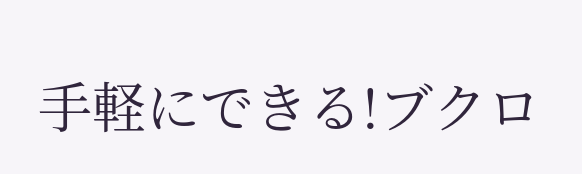手軽にできる!ブクロ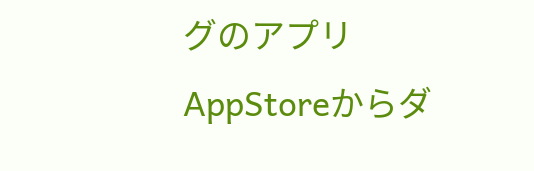グのアプリ AppStoreからダ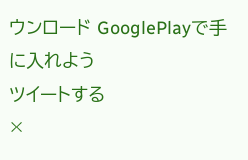ウンロード GooglePlayで手に入れよう
ツイートする
×